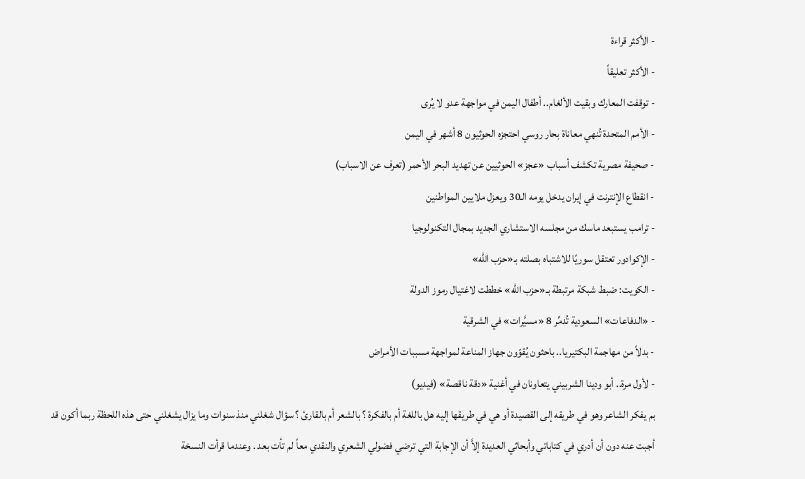- الأكثر قراءة
- الأكثر تعليقاً
- توقفت المعارك وبقيت الألغام.. أطفال اليمن في مواجهة عدو لا يُرى
- الأمم المتحدة تُنهي معاناة بحار روسي احتجزه الحوثيون 8 أشهر في اليمن
- صحيفة مصرية تكشف أسباب «عجز» الحوثيين عن تهديد البحر الأحمر (تعرف عن الاسباب)
- انقطاع الإنترنت في إيران يدخل يومه الـ30 ويعزل ملايين المواطنين
- ترامب يستبعد ماسك من مجلسه الاستشاري الجديد بمجال التكنولوجيا
- الإكوادور تعتقل سوريًا للاشتباه بصلته بـ«حزب الله»
- الكويت: ضبط شبكة مرتبطة بـ«حزب الله» خططت لاغتيال رموز الدولة
- «الدفاعات» السعودية تُدمِّر 8 «مسيَّرات» في الشرقية
- بدلاً من مهاجمة البكتيريا.. باحثون يُقوّون جهاز المناعة لمواجهة مسببات الأمراض
- لأول مرة.. أبو ودينا الشربيني يتعاونان في أغنية «دقة ناقصة» (فيديو)
بم يفكر الشاعر وهو في طريقه إلى القصيدة أو هي في طريقها إليه هل باللغة أم بالفكرة ؟ بالشعر أم بالقارئ ؟ سؤال شغلني منذ سنوات وما يزال يشغلني حتى هذه اللحظة ربما أكون قد أجبت عنه دون أن أدري في كتاباتي وأبحاثي العديدة إلاَّ أن الإجابة التي ترضي فضولي الشعري والنقدي معاً لم تأت بعد . وعندما قرأت النسخة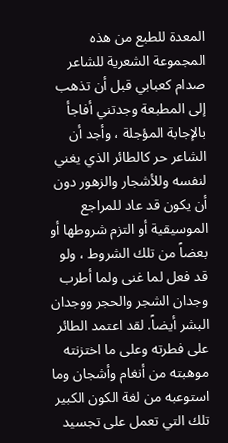المعدة للطبع من هذه المجموعة الشعرية للشاعر صدام كعبابي قبل أن تذهب إلى المطبعة وجدتني أفاجأ بالإجابة المؤجلة ، وأجد أن الشاعر حر كالطائر الذي يغني لنفسه وللأشجار والزهور دون أن يكون قد عاد للمراجع الموسيقية أو التزم شروطها أو بعضاً من تلك الشروط ، ولو قد فعل لما غنى ولما أطرب وجدان الشجر والحجر ووجدان البشر أيضاً. لقد اعتمد الطائر على فطرته وعلى ما اختزنته موهبته من أنغام وأشجان وما استوعبه من لغة الكون الكبير تلك التي تعمل على تجسيد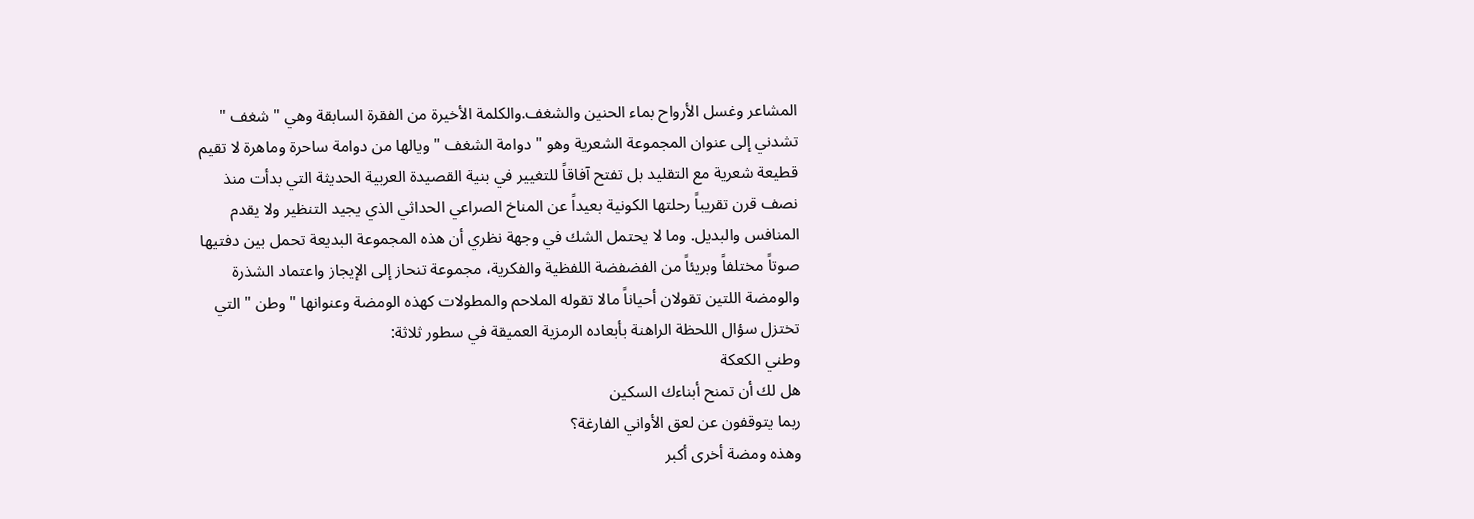المشاعر وغسل الأرواح بماء الحنين والشغف.والكلمة الأخيرة من الفقرة السابقة وهي " شغف " تشدني إلى عنوان المجموعة الشعرية وهو " دوامة الشغف " ويالها من دوامة ساحرة وماهرة لا تقيم قطيعة شعرية مع التقليد بل تفتح آفاقاً للتغيير في بنية القصيدة العربية الحديثة التي بدأت منذ نصف قرن تقريباً رحلتها الكونية بعيداً عن المناخ الصراعي الحداثي الذي يجيد التنظير ولا يقدم المنافس والبديل. وما لا يحتمل الشك في وجهة نظري أن هذه المجموعة البديعة تحمل بين دفتيها صوتاً مختلفاً وبريئاً من الفضفضة اللفظية والفكرية، مجموعة تنحاز إلى الإيجاز واعتماد الشذرة والومضة اللتين تقولان أحياناً مالا تقوله الملاحم والمطولات كهذه الومضة وعنوانها " وطن " التي تختزل سؤال اللحظة الراهنة بأبعاده الرمزية العميقة في سطور ثلاثة:
وطني الكعكة
هل لك أن تمنح أبناءك السكين
ربما يتوقفون عن لعق الأواني الفارغة؟
وهذه ومضة أخرى أكبر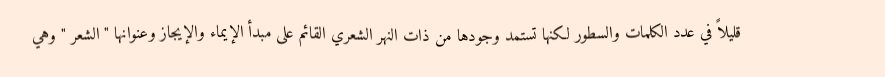قليلاً في عدد الكلمات والسطور لكنها تستمد وجودها من ذات النهر الشعري القائم على مبدأ الإيماء والإيجاز وعنوانها " الشعر " وهي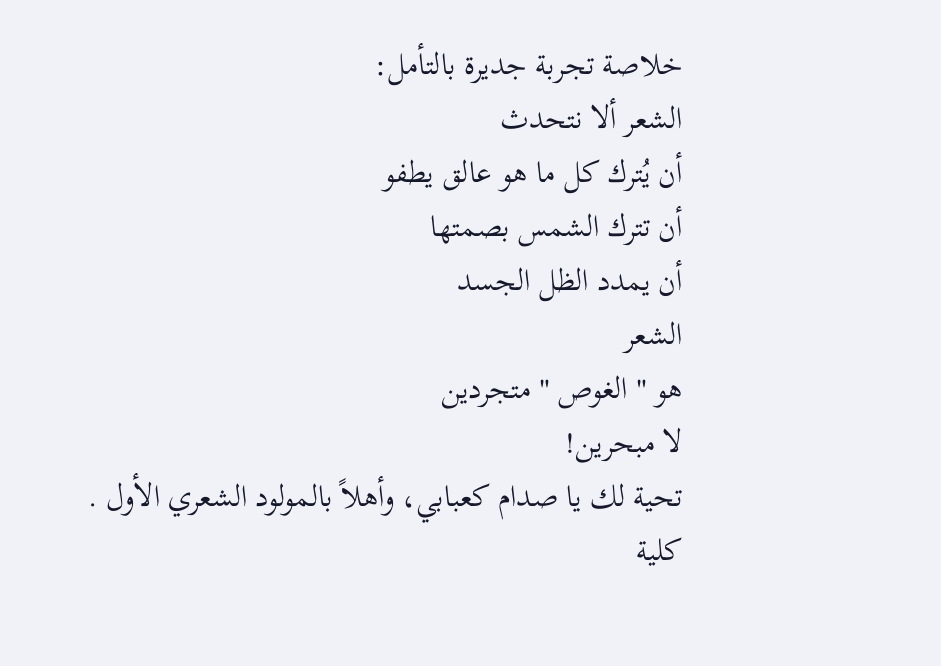خلاصة تجربة جديرة بالتأمل:
الشعر ألا نتحدث
أن يُترك كل ما هو عالق يطفو
أن تترك الشمس بصمتها
أن يمدد الظل الجسد
الشعر
هو " الغوص " متجردين
لا مبحرين!
تحية لك يا صدام كعبابي، وأهلاً بالمولود الشعري الأول .
كلية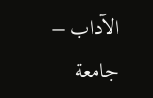الآداب – جامعة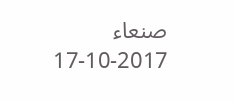صنعاء
17-10-2017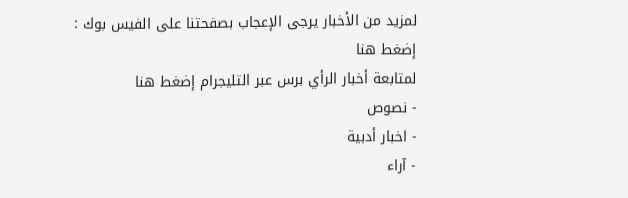لمزيد من الأخبار يرجى الإعجاب بصفحتنا على الفيس بوك : إضغط هنا
لمتابعة أخبار الرأي برس عبر التليجرام إضغط هنا
- نصوص
- اخبار أدبية
- آراء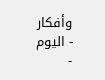وأفكار
- اليوم
-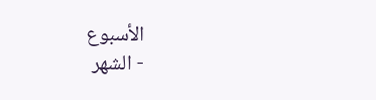الأسبوع
- الشهر